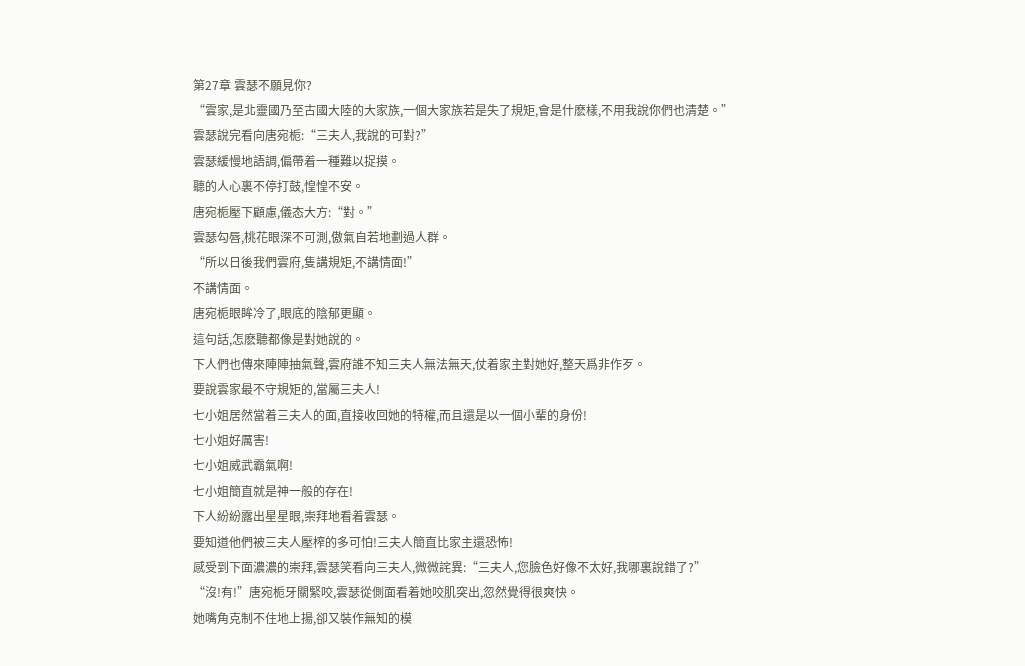第27章 雲瑟不願見你?
“雲家,是北靈國乃至古國大陸的大家族,一個大家族若是失了規矩,會是什麽樣,不用我說你們也清楚。”
雲瑟說完看向唐宛栀:“三夫人,我說的可對?”
雲瑟緩慢地語調,偏帶着一種難以捉摸。
聽的人心裏不停打鼓,惶惶不安。
唐宛栀壓下顧慮,儀态大方:“對。”
雲瑟勾唇,桃花眼深不可測,傲氣自若地劃過人群。
“所以日後我們雲府,隻講規矩,不講情面!”
不講情面。
唐宛栀眼眸冷了,眼底的陰郁更顯。
這句話,怎麽聽都像是對她說的。
下人們也傳來陣陣抽氣聲,雲府誰不知三夫人無法無天,仗着家主對她好,整天爲非作歹。
要說雲家最不守規矩的,當屬三夫人!
七小姐居然當着三夫人的面,直接收回她的特權,而且還是以一個小輩的身份!
七小姐好厲害!
七小姐威武霸氣啊!
七小姐簡直就是神一般的存在!
下人紛紛露出星星眼,崇拜地看着雲瑟。
要知道他們被三夫人壓榨的多可怕!三夫人簡直比家主還恐怖!
感受到下面濃濃的崇拜,雲瑟笑看向三夫人,微微詫異:“三夫人,您臉色好像不太好,我哪裏說錯了?”
“沒!有!”唐宛栀牙關緊咬,雲瑟從側面看着她咬肌突出,忽然覺得很爽快。
她嘴角克制不住地上揚,卻又裝作無知的模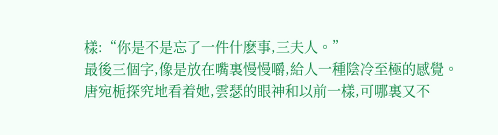樣:“你是不是忘了一件什麽事,三夫人。”
最後三個字,像是放在嘴裏慢慢嚼,給人一種陰冷至極的感覺。
唐宛栀探究地看着她,雲瑟的眼神和以前一樣,可哪裏又不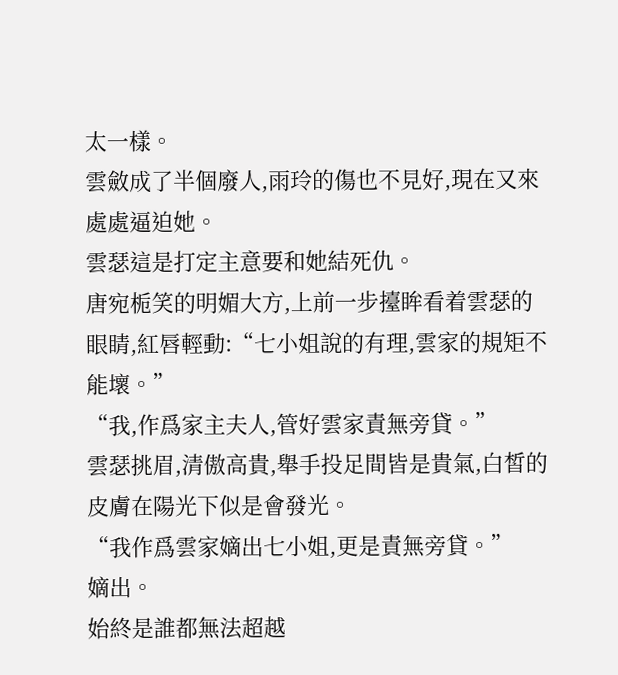太一樣。
雲斂成了半個廢人,雨玲的傷也不見好,現在又來處處逼迫她。
雲瑟這是打定主意要和她結死仇。
唐宛栀笑的明媚大方,上前一步擡眸看着雲瑟的眼睛,紅唇輕動:“七小姐說的有理,雲家的規矩不能壞。”
“我,作爲家主夫人,管好雲家責無旁貸。”
雲瑟挑眉,清傲高貴,舉手投足間皆是貴氣,白皙的皮膚在陽光下似是會發光。
“我作爲雲家嫡出七小姐,更是責無旁貸。”
嫡出。
始終是誰都無法超越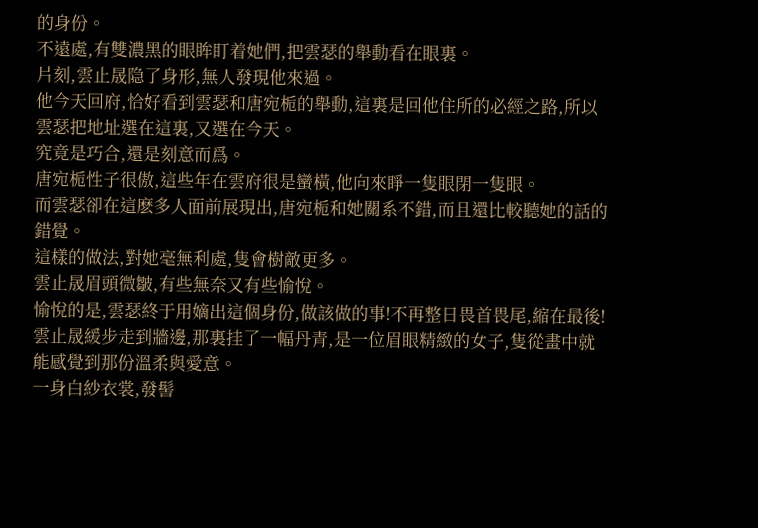的身份。
不遠處,有雙濃黑的眼眸盯着她們,把雲瑟的舉動看在眼裏。
片刻,雲止晟隐了身形,無人發現他來過。
他今天回府,恰好看到雲瑟和唐宛栀的舉動,這裏是回他住所的必經之路,所以雲瑟把地址選在這裏,又選在今天。
究竟是巧合,還是刻意而爲。
唐宛栀性子很傲,這些年在雲府很是蠻橫,他向來睜一隻眼閉一隻眼。
而雲瑟卻在這麽多人面前展現出,唐宛栀和她關系不錯,而且還比較聽她的話的錯覺。
這樣的做法,對她毫無利處,隻會樹敵更多。
雲止晟眉頭微皺,有些無奈又有些愉悅。
愉悅的是,雲瑟終于用嫡出這個身份,做該做的事!不再整日畏首畏尾,縮在最後!
雲止晟緩步走到牆邊,那裏挂了一幅丹青,是一位眉眼精緻的女子,隻從畫中就能感覺到那份溫柔與愛意。
一身白紗衣裳,發髻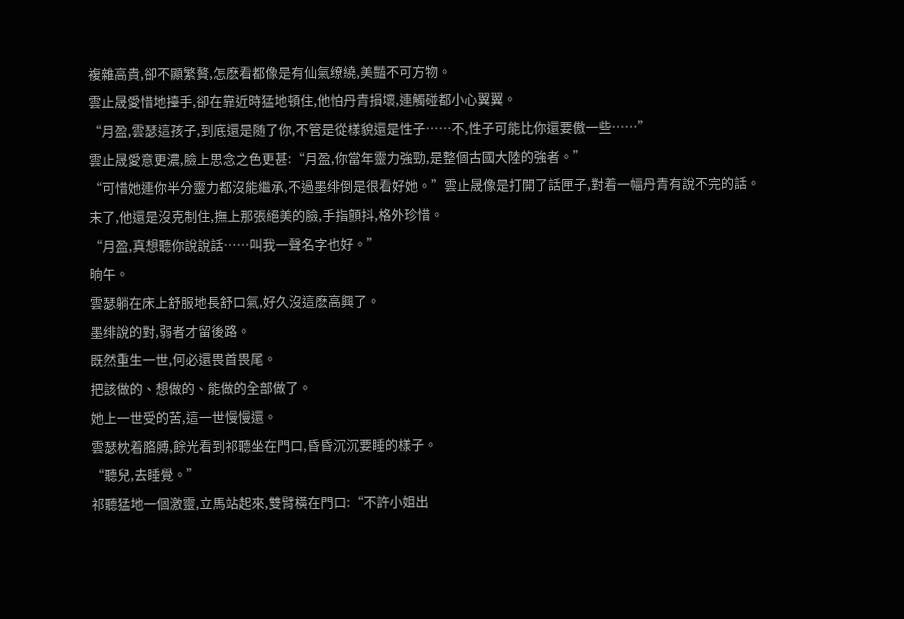複雜高貴,卻不顯繁贅,怎麽看都像是有仙氣缭繞,美豔不可方物。
雲止晟愛惜地擡手,卻在靠近時猛地頓住,他怕丹青損壞,連觸碰都小心翼翼。
“月盈,雲瑟這孩子,到底還是随了你,不管是從樣貌還是性子……不,性子可能比你還要傲一些……”
雲止晟愛意更濃,臉上思念之色更甚:“月盈,你當年靈力強勁,是整個古國大陸的強者。”
“可惜她連你半分靈力都沒能繼承,不過墨绯倒是很看好她。”雲止晟像是打開了話匣子,對着一幅丹青有說不完的話。
末了,他還是沒克制住,撫上那張絕美的臉,手指顫抖,格外珍惜。
“月盈,真想聽你說說話……叫我一聲名字也好。”
晌午。
雲瑟躺在床上舒服地長舒口氣,好久沒這麽高興了。
墨绯說的對,弱者才留後路。
既然重生一世,何必還畏首畏尾。
把該做的、想做的、能做的全部做了。
她上一世受的苦,這一世慢慢還。
雲瑟枕着胳膊,餘光看到祁聽坐在門口,昏昏沉沉要睡的樣子。
“聽兒,去睡覺。”
祁聽猛地一個激靈,立馬站起來,雙臂橫在門口:“不許小姐出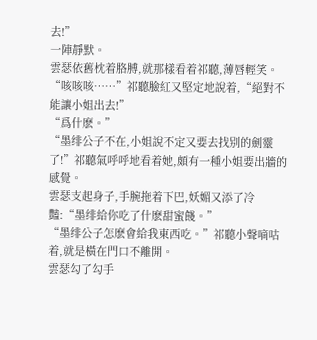去!”
一陣靜默。
雲瑟依舊枕着胳膊,就那樣看着祁聽,薄唇輕笑。
“咳咳咳……”祁聽臉紅又堅定地說着,“絕對不能讓小姐出去!”
“爲什麽。”
“墨绯公子不在,小姐說不定又要去找别的劍靈了!”祁聽氣呼呼地看着她,頗有一種小姐要出牆的感覺。
雲瑟支起身子,手腕拖着下巴,妖媚又添了冷豔:“墨绯給你吃了什麽甜蜜餞。”
“墨绯公子怎麽會給我東西吃。”祁聽小聲嘀咕着,就是橫在門口不離開。
雲瑟勾了勾手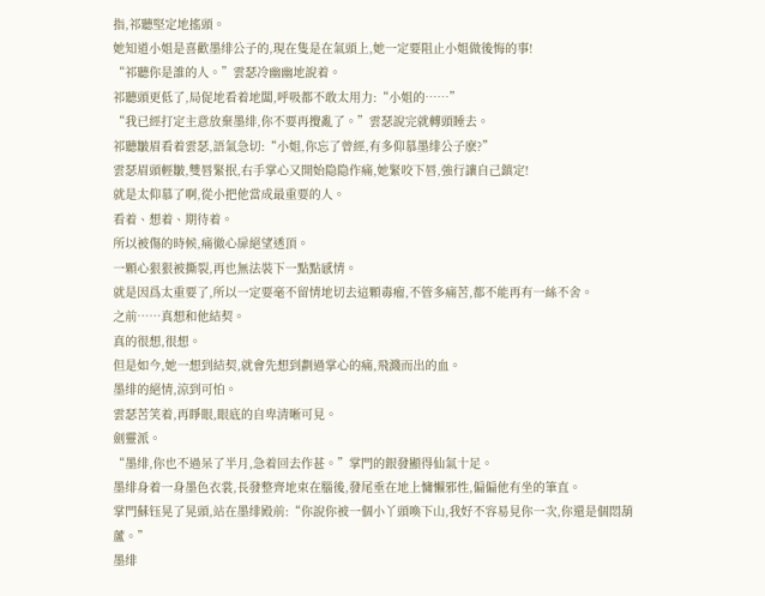指,祁聽堅定地搖頭。
她知道小姐是喜歡墨绯公子的,現在隻是在氣頭上,她一定要阻止小姐做後悔的事!
“祁聽你是誰的人。”雲瑟冷幽幽地說着。
祁聽頭更低了,局促地看着地闆,呼吸都不敢太用力:“小姐的……”
“我已經打定主意放棄墨绯,你不要再攪亂了。”雲瑟說完就轉頭睡去。
祁聽皺眉看着雲瑟,語氣急切:“小姐,你忘了曾經,有多仰慕墨绯公子麽?”
雲瑟眉頭輕皺,雙唇緊抿,右手掌心又開始隐隐作痛,她緊咬下唇,強行讓自己鎮定!
就是太仰慕了啊,從小把他當成最重要的人。
看着、想着、期待着。
所以被傷的時候,痛徹心扉絕望透頂。
一顆心狠狠被撕裂,再也無法裝下一點點感情。
就是因爲太重要了,所以一定要毫不留情地切去這顆毒瘤,不管多痛苦,都不能再有一絲不舍。
之前……真想和他結契。
真的很想,很想。
但是如今,她一想到結契,就會先想到劃過掌心的痛,飛濺而出的血。
墨绯的絕情,涼到可怕。
雲瑟苦笑着,再睜眼,眼底的自卑清晰可見。
劍靈派。
“墨绯,你也不過呆了半月,急着回去作甚。”掌門的銀發顯得仙氣十足。
墨绯身着一身墨色衣裳,長發整齊地束在腦後,發尾垂在地上慵懶邪性,偏偏他有坐的筆直。
掌門蘇钰晃了晃頭,站在墨绯殿前:“你說你被一個小丫頭喚下山,我好不容易見你一次,你還是個悶葫蘆。”
墨绯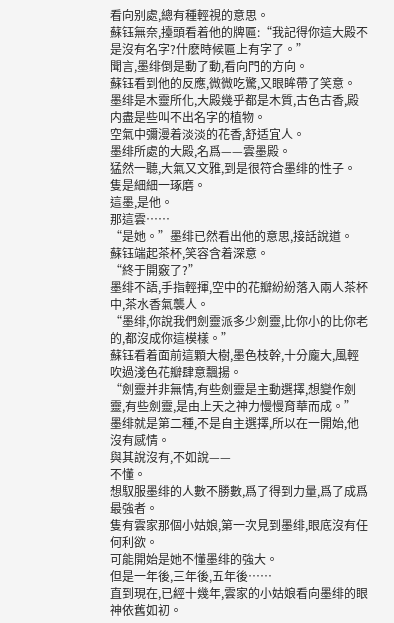看向别處,總有種輕視的意思。
蘇钰無奈,擡頭看着他的牌匾:“我記得你這大殿不是沒有名字?什麽時候匾上有字了。”
聞言,墨绯倒是動了動,看向門的方向。
蘇钰看到他的反應,微微吃驚,又眼眸帶了笑意。
墨绯是木靈所化,大殿幾乎都是木質,古色古香,殿内盡是些叫不出名字的植物。
空氣中彌漫着淡淡的花香,舒适宜人。
墨绯所處的大殿,名爲——雲墨殿。
猛然一聽,大氣又文雅,到是很符合墨绯的性子。
隻是細細一琢磨。
這墨,是他。
那這雲……
“是她。”墨绯已然看出他的意思,接話說道。
蘇钰端起茶杯,笑容含着深意。
“終于開竅了?”
墨绯不語,手指輕揮,空中的花瓣紛紛落入兩人茶杯中,茶水香氣襲人。
“墨绯,你說我們劍靈派多少劍靈,比你小的比你老的,都沒成你這模樣。”
蘇钰看着面前這顆大樹,墨色枝幹,十分龐大,風輕吹過淺色花瓣肆意飄揚。
“劍靈并非無情,有些劍靈是主動選擇,想變作劍靈,有些劍靈,是由上天之神力慢慢育華而成。”
墨绯就是第二種,不是自主選擇,所以在一開始,他沒有感情。
與其說沒有,不如說——
不懂。
想馭服墨绯的人數不勝數,爲了得到力量,爲了成爲最強者。
隻有雲家那個小姑娘,第一次見到墨绯,眼底沒有任何利欲。
可能開始是她不懂墨绯的強大。
但是一年後,三年後,五年後……
直到現在,已經十幾年,雲家的小姑娘看向墨绯的眼神依舊如初。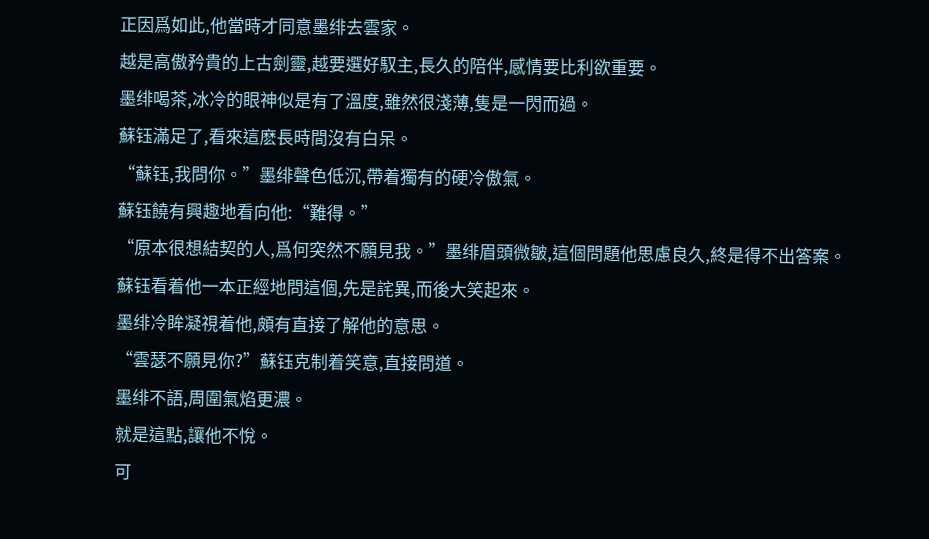正因爲如此,他當時才同意墨绯去雲家。
越是高傲矜貴的上古劍靈,越要選好馭主,長久的陪伴,感情要比利欲重要。
墨绯喝茶,冰冷的眼神似是有了溫度,雖然很淺薄,隻是一閃而過。
蘇钰滿足了,看來這麽長時間沒有白呆。
“蘇钰,我問你。”墨绯聲色低沉,帶着獨有的硬冷傲氣。
蘇钰饒有興趣地看向他:“難得。”
“原本很想結契的人,爲何突然不願見我。”墨绯眉頭微皺,這個問題他思慮良久,終是得不出答案。
蘇钰看着他一本正經地問這個,先是詫異,而後大笑起來。
墨绯冷眸凝視着他,頗有直接了解他的意思。
“雲瑟不願見你?”蘇钰克制着笑意,直接問道。
墨绯不語,周圍氣焰更濃。
就是這點,讓他不悅。
可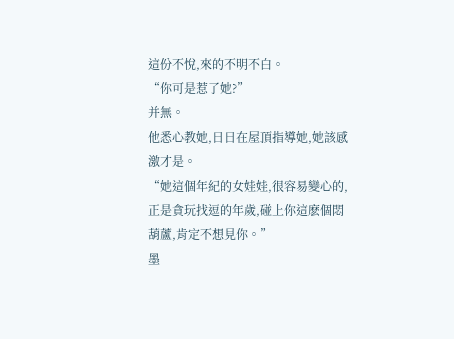這份不悅,來的不明不白。
“你可是惹了她?”
并無。
他悉心教她,日日在屋頂指導她,她該感激才是。
“她這個年紀的女娃娃,很容易變心的,正是貪玩找逗的年歲,碰上你這麽個悶葫蘆,肯定不想見你。”
墨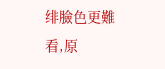绯臉色更難看,原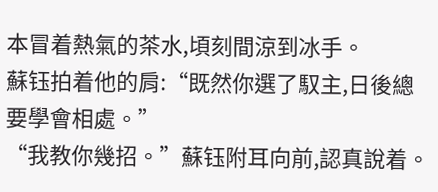本冒着熱氣的茶水,頃刻間涼到冰手。
蘇钰拍着他的肩:“既然你選了馭主,日後總要學會相處。”
“我教你幾招。”蘇钰附耳向前,認真說着。